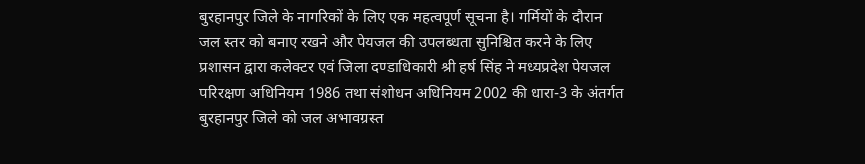बुरहानपुर जिले के नागरिकों के लिए एक महत्वपूर्ण सूचना है। गर्मियों के दौरान जल स्तर को बनाए रखने और पेयजल की उपलब्धता सुनिश्चित करने के लिए प्रशासन द्वारा कलेक्टर एवं जिला दण्डाधिकारी श्री हर्ष सिंह ने मध्यप्रदेश पेयजल परिरक्षण अधिनियम 1986 तथा संशोधन अधिनियम 2002 की धारा-3 के अंतर्गत बुरहानपुर जिले को जल अभावग्रस्त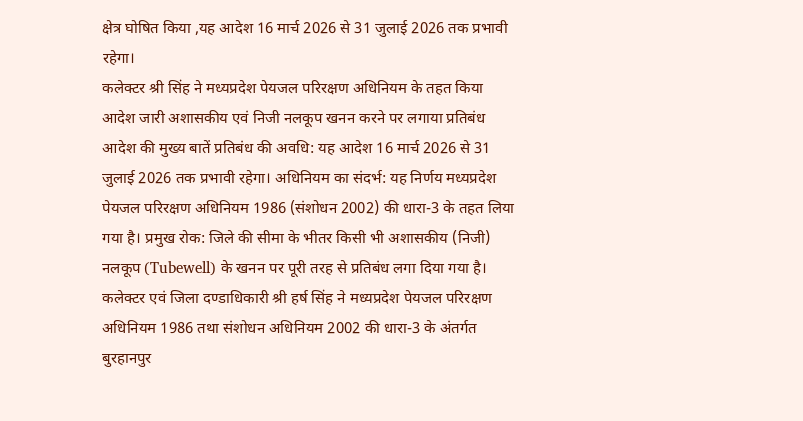क्षेत्र घोषित किया ,यह आदेश 16 मार्च 2026 से 31 जुलाई 2026 तक प्रभावी रहेगा।
कलेक्टर श्री सिंह ने मध्यप्रदेश पेयजल परिरक्षण अधिनियम के तहत किया आदेश जारी अशासकीय एवं निजी नलकूप खनन करने पर लगाया प्रतिबंध आदेश की मुख्य बातें प्रतिबंध की अवधि: यह आदेश 16 मार्च 2026 से 31 जुलाई 2026 तक प्रभावी रहेगा। अधिनियम का संदर्भ: यह निर्णय मध्यप्रदेश पेयजल परिरक्षण अधिनियम 1986 (संशोधन 2002) की धारा-3 के तहत लिया गया है। प्रमुख रोक: जिले की सीमा के भीतर किसी भी अशासकीय (निजी) नलकूप (Tubewell) के खनन पर पूरी तरह से प्रतिबंध लगा दिया गया है। कलेक्टर एवं जिला दण्डाधिकारी श्री हर्ष सिंह ने मध्यप्रदेश पेयजल परिरक्षण अधिनियम 1986 तथा संशोधन अधिनियम 2002 की धारा-3 के अंतर्गत बुरहानपुर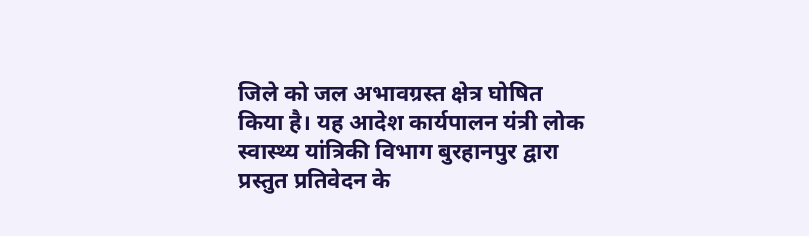जिले को जल अभावग्रस्त क्षेत्र घोषित किया है। यह आदेश कार्यपालन यंत्री लोक स्वास्थ्य यांत्रिकी विभाग बुरहानपुर द्वारा प्रस्तुत प्रतिवेदन के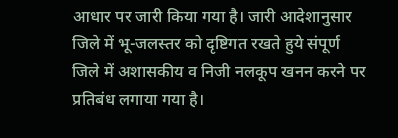आधार पर जारी किया गया है। जारी आदेशानुसार जिले में भू-जलस्तर को दृष्टिगत रखते हुये संपूर्ण जिले में अशासकीय व निजी नलकूप खनन करने पर प्रतिबंध लगाया गया है।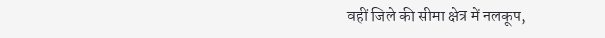वहीं जिले की सीमा क्षेत्र में नलकूप,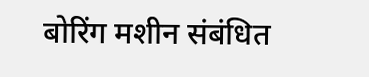बोरिंग मशीन संबंधित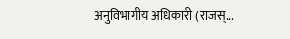अनुविभागीय अधिकारी (राजस्...